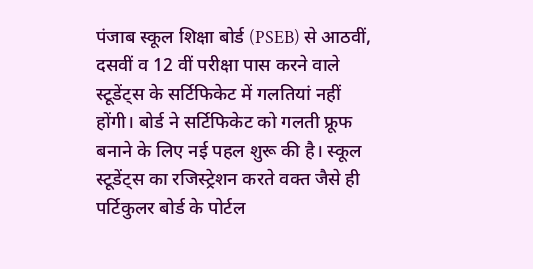पंजाब स्कूल शिक्षा बोर्ड (PSEB) से आठवीं, दसवीं व 12 वीं परीक्षा पास करने वाले स्टूडेंट्स के सर्टिफिकेट में गलतियां नहीं होंगी। बोर्ड ने सर्टिफिकेट को गलती फ्रूफ बनाने के लिए नई पहल शुरू की है। स्कूल स्टूडेंट्स का रजिस्ट्रेशन करते वक्त जैसे ही पर्टिकुलर बोर्ड के पोर्टल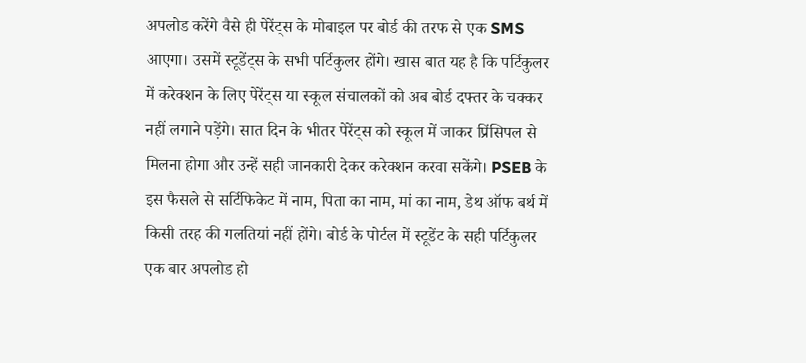अपलोड करेंगे वैसे ही पेरेंट्स के मोबाइल पर बोर्ड की तरफ से एक SMS आएगा। उसमें स्टूडेंट्स के सभी पर्टिकुलर होंगे। खास बात यह है कि पर्टिकुलर में करेक्शन के लिए पेरेंट्स या स्कूल संचालकों को अब बोर्ड दफ्तर के चक्कर नहीं लगाने पड़ेंगे। सात दिन के भीतर पेरेंट्स को स्कूल में जाकर प्रिंसिपल से मिलना होगा और उन्हें सही जानकारी देकर करेक्शन करवा सकेंगे। PSEB के इस फैसले से सर्टिफिकेट में नाम, पिता का नाम, मां का नाम, डेथ ऑफ बर्थ में किसी तरह की गलतियां नहीं होंगे। बोर्ड के पोर्टल में स्टूडेंट के सही पर्टिकुलर एक बार अपलोड हो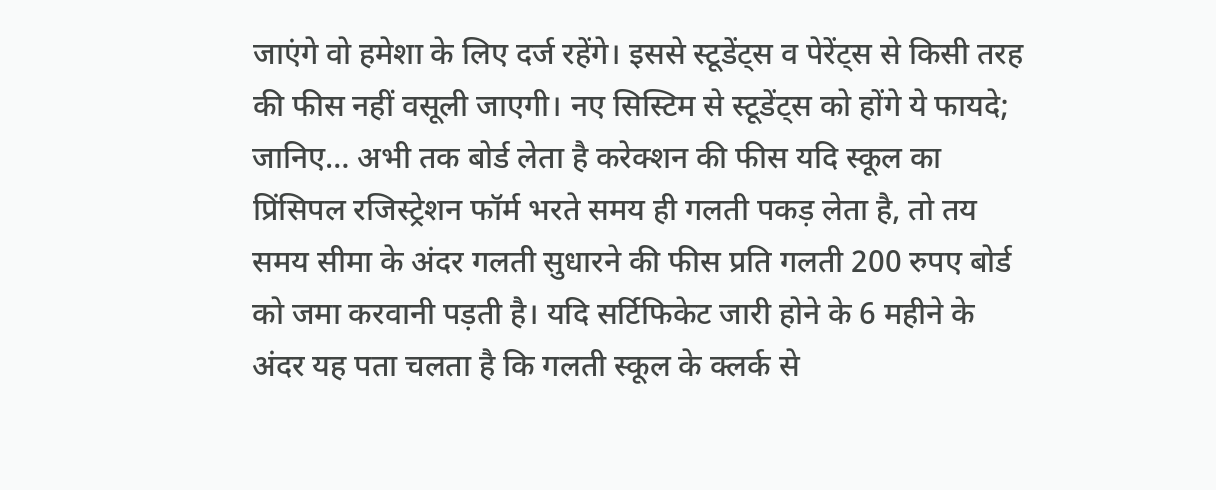जाएंगे वो हमेशा के लिए दर्ज रहेंगे। इससे स्टूडेंट्स व पेरेंट्स से किसी तरह की फीस नहीं वसूली जाएगी। नए सिस्टिम से स्टूडेंट्स को होंगे ये फायदे; जानिए… अभी तक बोर्ड लेता है करेक्शन की फीस यदि स्कूल का प्रिंसिपल रजिस्ट्रेशन फॉर्म भरते समय ही गलती पकड़ लेता है, तो तय समय सीमा के अंदर गलती सुधारने की फीस प्रति गलती 200 रुपए बोर्ड को जमा करवानी पड़ती है। यदि सर्टिफिकेट जारी होने के 6 महीने के अंदर यह पता चलता है कि गलती स्कूल के क्लर्क से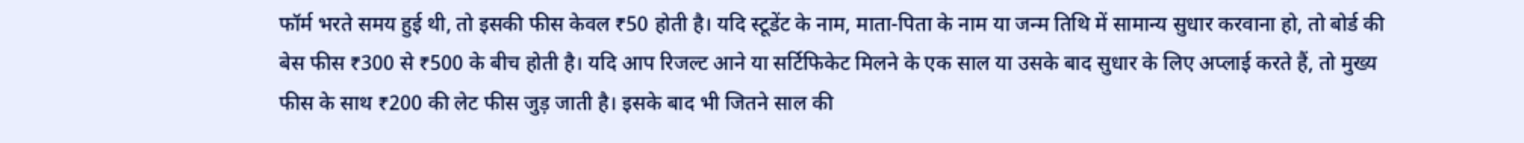फॉर्म भरते समय हुई थी, तो इसकी फीस केवल ₹50 होती है। यदि स्टूडेंट के नाम, माता-पिता के नाम या जन्म तिथि में सामान्य सुधार करवाना हो, तो बोर्ड की बेस फीस ₹300 से ₹500 के बीच होती है। यदि आप रिजल्ट आने या सर्टिफिकेट मिलने के एक साल या उसके बाद सुधार के लिए अप्लाई करते हैं, तो मुख्य फीस के साथ ₹200 की लेट फीस जुड़ जाती है। इसके बाद भी जितने साल की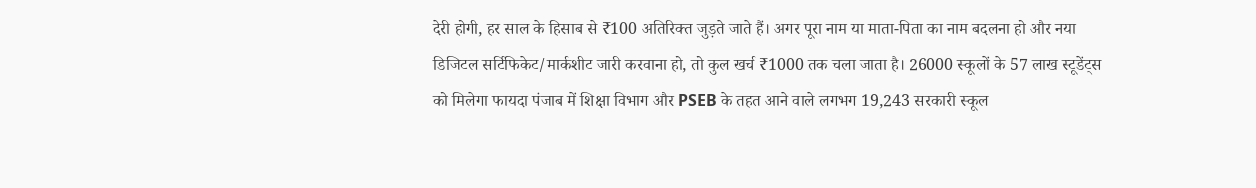देरी होगी, हर साल के हिसाब से ₹100 अतिरिक्त जुड़ते जाते हैं। अगर पूरा नाम या माता-पिता का नाम बदलना हो और नया डिजिटल सर्टिफिकेट/मार्कशीट जारी करवाना हो, तो कुल खर्च ₹1000 तक चला जाता है। 26000 स्कूलों के 57 लाख स्टूडेंट्स को मिलेगा फायदा पंजाब में शिक्षा विभाग और PSEB के तहत आने वाले लगभग 19,243 सरकारी स्कूल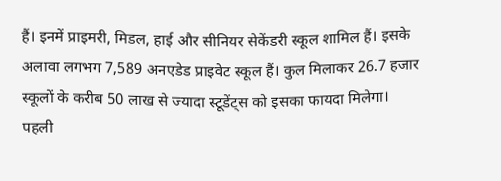हैं। इनमें प्राइमरी, मिडल, हाई और सीनियर सेकेंडरी स्कूल शामिल हैं। इसके अलावा लगभग 7,589 अनएडेड प्राइवेट स्कूल हैं। कुल मिलाकर 26.7 हजार स्कूलों के करीब 50 लाख से ज्यादा स्टूडेंट्स को इसका फायदा मिलेगा। पहली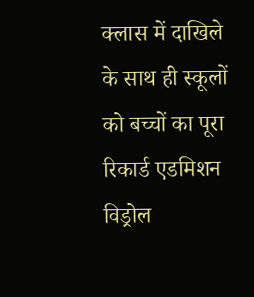क्लास में दाखिले के साथ ही स्कूलों को बच्चों का पूरा रिकार्ड एडमिशन विड्रोल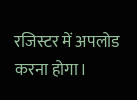रजिस्टर में अपलोड करना होगा।